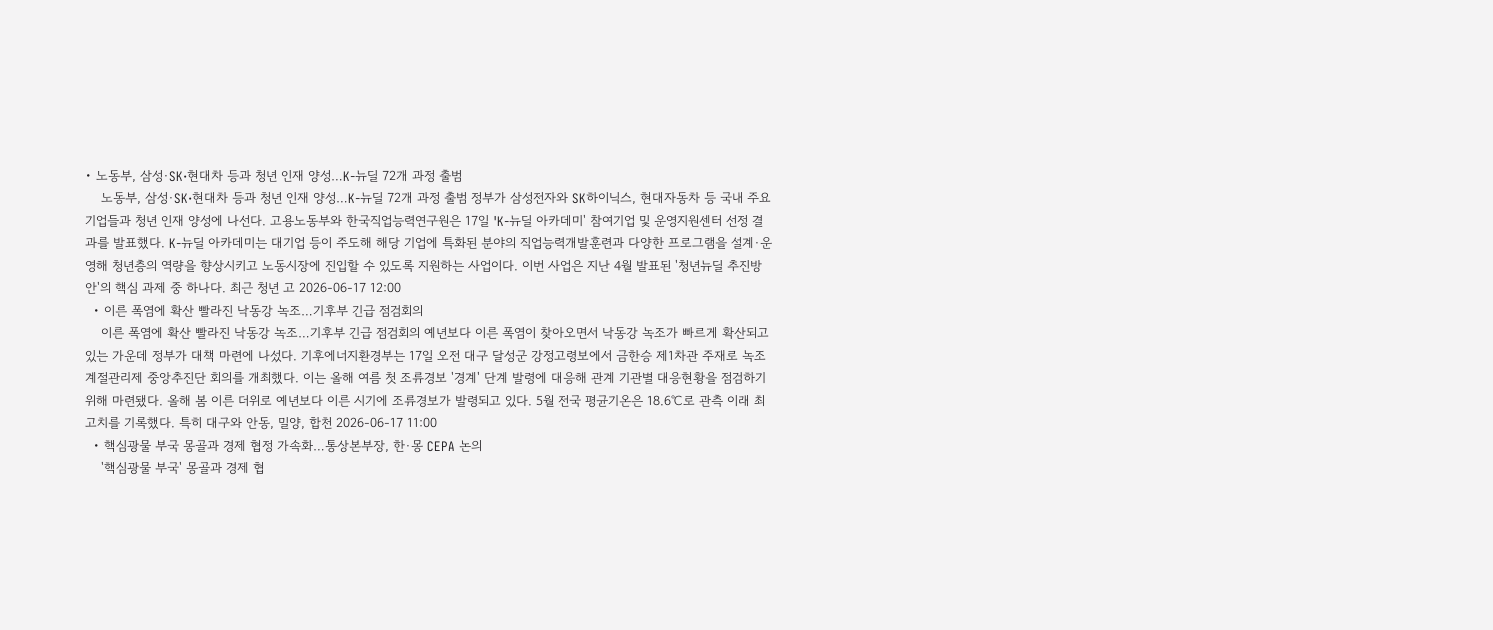• 노동부, 삼성·SK·현대차 등과 청년 인재 양성…K-뉴딜 72개 과정 출범
    노동부, 삼성·SK·현대차 등과 청년 인재 양성…K-뉴딜 72개 과정 출범 정부가 삼성전자와 SK하이닉스, 현대자동차 등 국내 주요 기업들과 청년 인재 양성에 나선다. 고용노동부와 한국직업능력연구원은 17일 'K-뉴딜 아카데미' 참여기업 및 운영지원센터 선정 결과를 발표했다. K-뉴딜 아카데미는 대기업 등이 주도해 해당 기업에 특화된 분야의 직업능력개발훈련과 다양한 프로그램을 설계·운영해 청년층의 역량을 향상시키고 노동시장에 진입할 수 있도록 지원하는 사업이다. 이번 사업은 지난 4월 발표된 '청년뉴딜 추진방안'의 핵심 과제 중 하나다. 최근 청년 고 2026-06-17 12:00
  • 이른 폭염에 확산 빨라진 낙동강 녹조…기후부 긴급 점검회의
    이른 폭염에 확산 빨라진 낙동강 녹조…기후부 긴급 점검회의 예년보다 이른 폭염이 찾아오면서 낙동강 녹조가 빠르게 확산되고 있는 가운데 정부가 대책 마련에 나섰다. 기후에너지환경부는 17일 오전 대구 달성군 강정고령보에서 금한승 제1차관 주재로 녹조 계절관리제 중앙추진단 회의를 개최했다. 이는 올해 여름 첫 조류경보 '경계' 단계 발령에 대응해 관계 기관별 대응현황을 점검하기 위해 마련됐다. 올해 봄 이른 더위로 예년보다 이른 시기에 조류경보가 발령되고 있다. 5월 전국 평균기온은 18.6℃로 관측 이래 최고치를 기록했다. 특히 대구와 안동, 밀양, 합천 2026-06-17 11:00
  • 핵심광물 부국 몽골과 경제 협정 가속화…통상본부장, 한·몽 CEPA 논의
    '핵심광물 부국' 몽골과 경제 협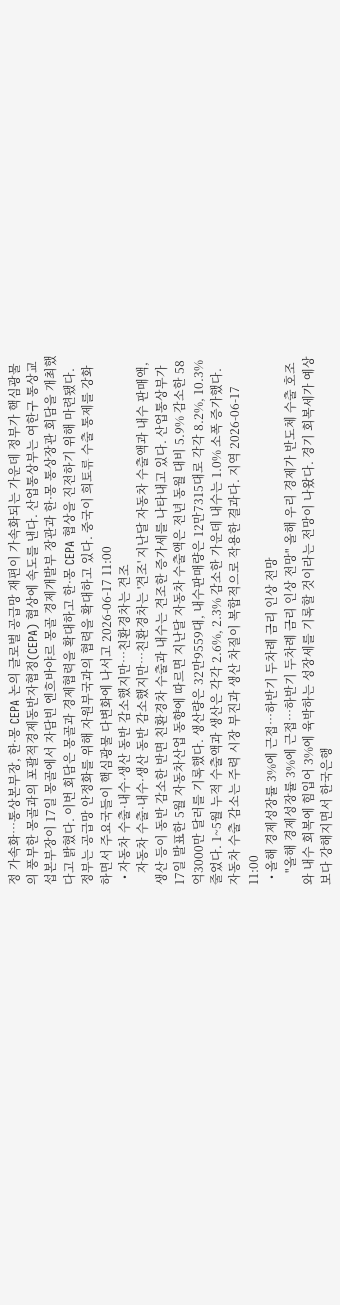정 가속화…통상본부장, 한·몽 CEPA 논의 글로벌 공급망 재편이 가속화되는 가운데 정부가 핵심광물의 풍부한 몽골과의 포괄적경제동반자협정(CEPA) 협상에 속도를 낸다. 산업통상부는 여한구 통상교섭본부장이 17일 몽골에서 자담빈 엔흐바야르 몽골 경제개발부 장관과 한·몽 통상장관 회담을 개최했다고 밝혔다. 이번 회담은 몽골과 경제협력을 확대하고 한·몽 CEPA 협상을 진전하기 위해 마련됐다. 정부는 공급망 안정화를 위해 자원부국과의 협력을 확대하고 있다. 중국이 희토류 수출 통제를 강화하면서 주요국들이 핵심광물 다변화에 나서고 2026-06-17 11:00
  • 자동차 수출·내수·생산 동반 감소했지만…친환경차는 견조
    자동차 수출·내수·생산 동반 감소했지만…친환경차는 '견조' 지난달 자동차 수출액과 내수 판매액, 생산 등이 동반 감소한 반면 친환경차 수출과 내수는 견조한 증가세를 나타내고 있다. 산업통상부가 17일 발표한 5월 자동차산업 동향에 따르면 지난달 자동차 수출액은 전년 동월 대비 5.9% 감소한 58억3000만 달러를 기록했다. 생산량은 32만9559대, 내수판매량은 12만7315대로 각각 8.2%, 10.3% 줄었다. 1~5월 누적 수출액과 생산은 각각 2.6%, 2.3% 감소한 가운데 내수는 1.0% 소폭 증가했다. 자동차 수출 감소는 주력 시장 부진과 생산 차질이 복합적으로 작용한 결과다. 지역 2026-06-17 11:00
  • 올해 경제성장률 3%에 근접…하반기 두차례 금리 인상 전망
    "올해 경제성장률 3%에 근접…하반기 두차례 금리 인상 전망" 올해 우리 경제가 반도체 수출 호조와 내수 회복에 힘입어 3%에 육박하는 성장세를 기록할 것이라는 전망이 나왔다. 경기 회복세가 예상보다 강해지면서 한국은행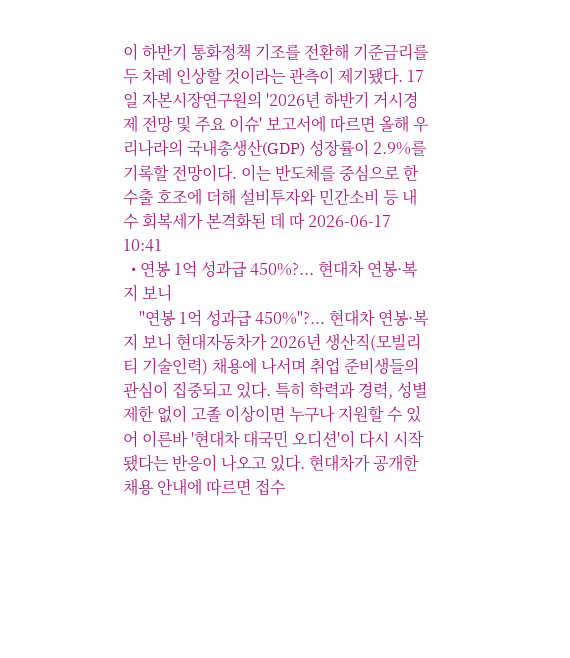이 하반기 통화정책 기조를 전환해 기준금리를 두 차례 인상할 것이라는 관측이 제기됐다. 17일 자본시장연구원의 '2026년 하반기 거시경제 전망 및 주요 이슈' 보고서에 따르면 올해 우리나라의 국내총생산(GDP) 성장률이 2.9%를 기록할 전망이다. 이는 반도체를 중심으로 한 수출 호조에 더해 설비투자와 민간소비 등 내수 회복세가 본격화된 데 따 2026-06-17 10:41
  • 연봉 1억 성과급 450%?... 현대차 연봉·복지 보니
    "연봉 1억 성과급 450%"?... 현대차 연봉·복지 보니 현대자동차가 2026년 생산직(모빌리티 기술인력) 채용에 나서며 취업 준비생들의 관심이 집중되고 있다. 특히 학력과 경력, 성별 제한 없이 고졸 이상이면 누구나 지원할 수 있어 이른바 '현대차 대국민 오디션'이 다시 시작됐다는 반응이 나오고 있다. 현대차가 공개한 채용 안내에 따르면 접수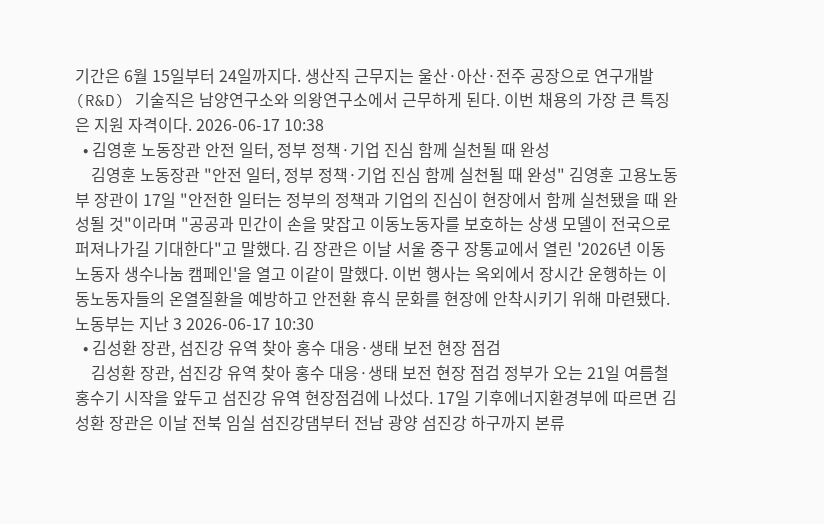기간은 6월 15일부터 24일까지다. 생산직 근무지는 울산·아산·전주 공장으로 연구개발(R&D) 기술직은 남양연구소와 의왕연구소에서 근무하게 된다. 이번 채용의 가장 큰 특징은 지원 자격이다. 2026-06-17 10:38
  • 김영훈 노동장관 안전 일터, 정부 정책·기업 진심 함께 실천될 때 완성
    김영훈 노동장관 "안전 일터, 정부 정책·기업 진심 함께 실천될 때 완성" 김영훈 고용노동부 장관이 17일 "안전한 일터는 정부의 정책과 기업의 진심이 현장에서 함께 실천됐을 때 완성될 것"이라며 "공공과 민간이 손을 맞잡고 이동노동자를 보호하는 상생 모델이 전국으로 퍼져나가길 기대한다"고 말했다. 김 장관은 이날 서울 중구 장통교에서 열린 '2026년 이동노동자 생수나눔 캠페인'을 열고 이같이 말했다. 이번 행사는 옥외에서 장시간 운행하는 이동노동자들의 온열질환을 예방하고 안전환 휴식 문화를 현장에 안착시키기 위해 마련됐다. 노동부는 지난 3 2026-06-17 10:30
  • 김성환 장관, 섬진강 유역 찾아 홍수 대응·생태 보전 현장 점검
    김성환 장관, 섬진강 유역 찾아 홍수 대응·생태 보전 현장 점검 정부가 오는 21일 여름철 홍수기 시작을 앞두고 섬진강 유역 현장점검에 나섰다. 17일 기후에너지환경부에 따르면 김성환 장관은 이날 전북 임실 섬진강댐부터 전남 광양 섬진강 하구까지 본류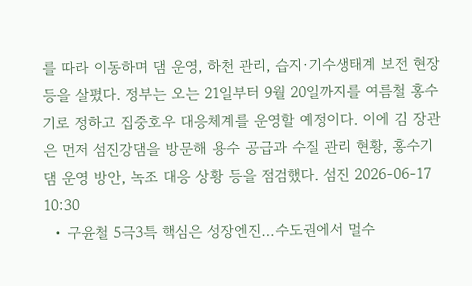를 따라 이동하며 댐 운영, 하천 관리, 습지·기수생태계 보전 현장 등을 살폈다. 정부는 오는 21일부터 9월 20일까지를 여름철 홍수기로 정하고 집중호우 대응체계를 운영할 예정이다. 이에 김 장관은 먼저 섬진강댐을 방문해 용수 공급과 수질 관리 현황, 홍수기 댐 운영 방안, 녹조 대응 상황 등을 점검했다. 섬진 2026-06-17 10:30
  • 구윤철 5극3특 핵심은 성장엔진…수도권에서 멀수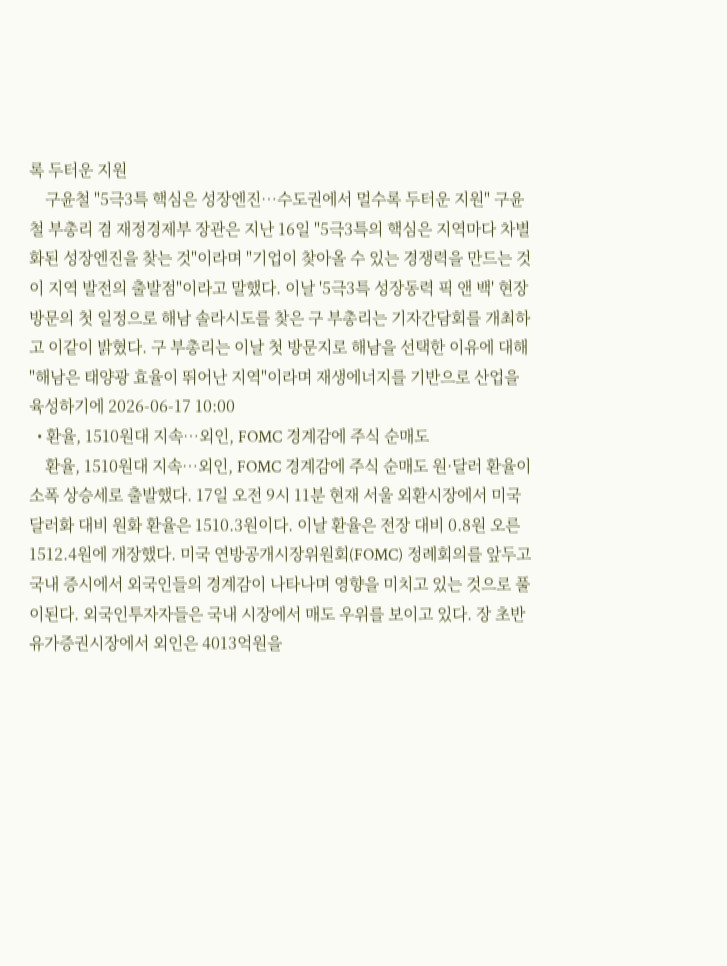록 두터운 지원
    구윤철 "5극3특 핵심은 성장엔진…수도권에서 멀수록 두터운 지원" 구윤철 부총리 겸 재정경제부 장관은 지난 16일 "5극3특의 핵심은 지역마다 차별화된 성장엔진을 찾는 것"이라며 "기업이 찾아올 수 있는 경쟁력을 만드는 것이 지역 발전의 출발점"이라고 말했다. 이날 '5극3특 성장동력 픽 앤 백' 현장방문의 첫 일정으로 해남 솔라시도를 찾은 구 부총리는 기자간담회를 개최하고 이같이 밝혔다. 구 부총리는 이날 첫 방문지로 해남을 선택한 이유에 대해 "해남은 태양광 효율이 뛰어난 지역"이라며 재생에너지를 기반으로 산업을 육성하기에 2026-06-17 10:00
  • 환율, 1510원대 지속…외인, FOMC 경계감에 주식 순매도
    환율, 1510원대 지속…외인, FOMC 경계감에 주식 순매도 원·달러 환율이 소폭 상승세로 출발했다. 17일 오전 9시 11분 현재 서울 외환시장에서 미국 달러화 대비 원화 환율은 1510.3원이다. 이날 환율은 전장 대비 0.8원 오른 1512.4원에 개장했다. 미국 연방공개시장위원회(FOMC) 정례회의를 앞두고 국내 증시에서 외국인들의 경계감이 나타나며 영향을 미치고 있는 것으로 풀이된다. 외국인투자자들은 국내 시장에서 매도 우위를 보이고 있다. 장 초반 유가증권시장에서 외인은 4013억원을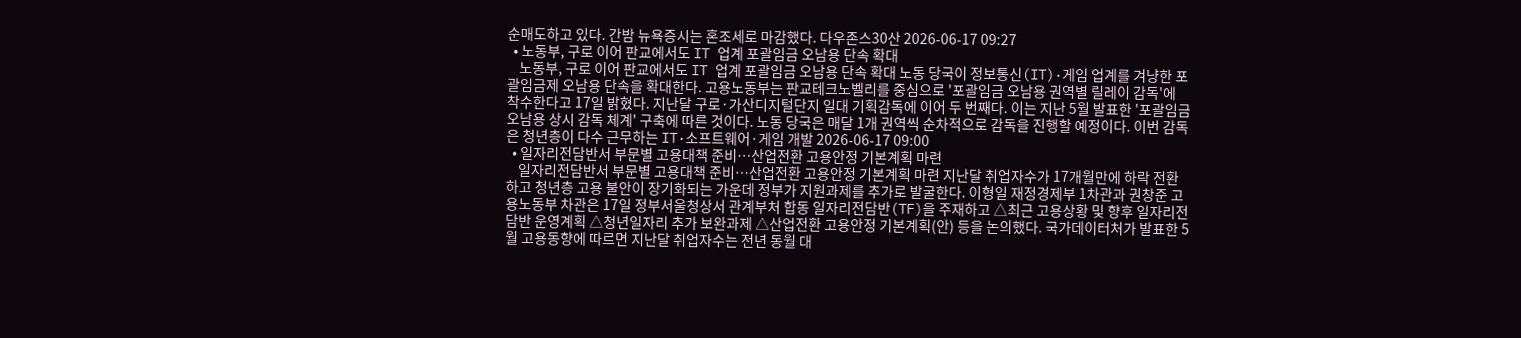순매도하고 있다. 간밤 뉴욕증시는 혼조세로 마감했다. 다우존스30산 2026-06-17 09:27
  • 노동부, 구로 이어 판교에서도 IT 업계 포괄임금 오남용 단속 확대
    노동부, 구로 이어 판교에서도 IT 업계 포괄임금 오남용 단속 확대 노동 당국이 정보통신(IT)·게임 업계를 겨냥한 포괄임금제 오남용 단속을 확대한다. 고용노동부는 판교테크노벨리를 중심으로 '포괄임금 오남용 권역별 릴레이 감독'에 착수한다고 17일 밝혔다. 지난달 구로·가산디지털단지 일대 기획감독에 이어 두 번째다. 이는 지난 5월 발표한 '포괄임금 오남용 상시 감독 체계' 구축에 따른 것이다. 노동 당국은 매달 1개 권역씩 순차적으로 감독을 진행할 예정이다. 이번 감독은 청년층이 다수 근무하는 IT·소프트웨어·게임 개발 2026-06-17 09:00
  • 일자리전담반서 부문별 고용대책 준비…산업전환 고용안정 기본계획 마련
    일자리전담반서 부문별 고용대책 준비…산업전환 고용안정 기본계획 마련 지난달 취업자수가 17개월만에 하락 전환하고 청년층 고용 불안이 장기화되는 가운데 정부가 지원과제를 추가로 발굴한다. 이형일 재정경제부 1차관과 권창준 고용노동부 차관은 17일 정부서울청상서 관계부처 합동 일자리전담반(TF)을 주재하고 △최근 고용상황 및 향후 일자리전담반 운영계획 △청년일자리 추가 보완과제 △산업전환 고용안정 기본계획(안) 등을 논의했다. 국가데이터처가 발표한 5월 고용동향에 따르면 지난달 취업자수는 전년 동월 대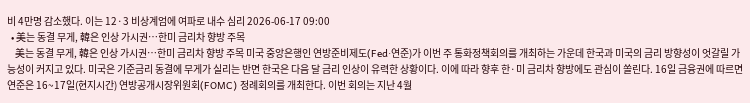비 4만명 감소했다. 이는 12·3 비상계엄에 여파로 내수 심리 2026-06-17 09:00
  • 美는 동결 무게, 韓은 인상 가시권…한미 금리차 향방 주목
    美는 동결 무게, 韓은 인상 가시권…한미 금리차 향방 주목 미국 중앙은행인 연방준비제도(Fed·연준)가 이번 주 통화정책회의를 개최하는 가운데 한국과 미국의 금리 방향성이 엇갈릴 가능성이 커지고 있다. 미국은 기준금리 동결에 무게가 실리는 반면 한국은 다음 달 금리 인상이 유력한 상황이다. 이에 따라 향후 한·미 금리차 향방에도 관심이 쏠린다. 16일 금융권에 따르면 연준은 16~17일(현지시간) 연방공개시장위원회(FOMC) 정례회의를 개최한다. 이번 회의는 지난 4월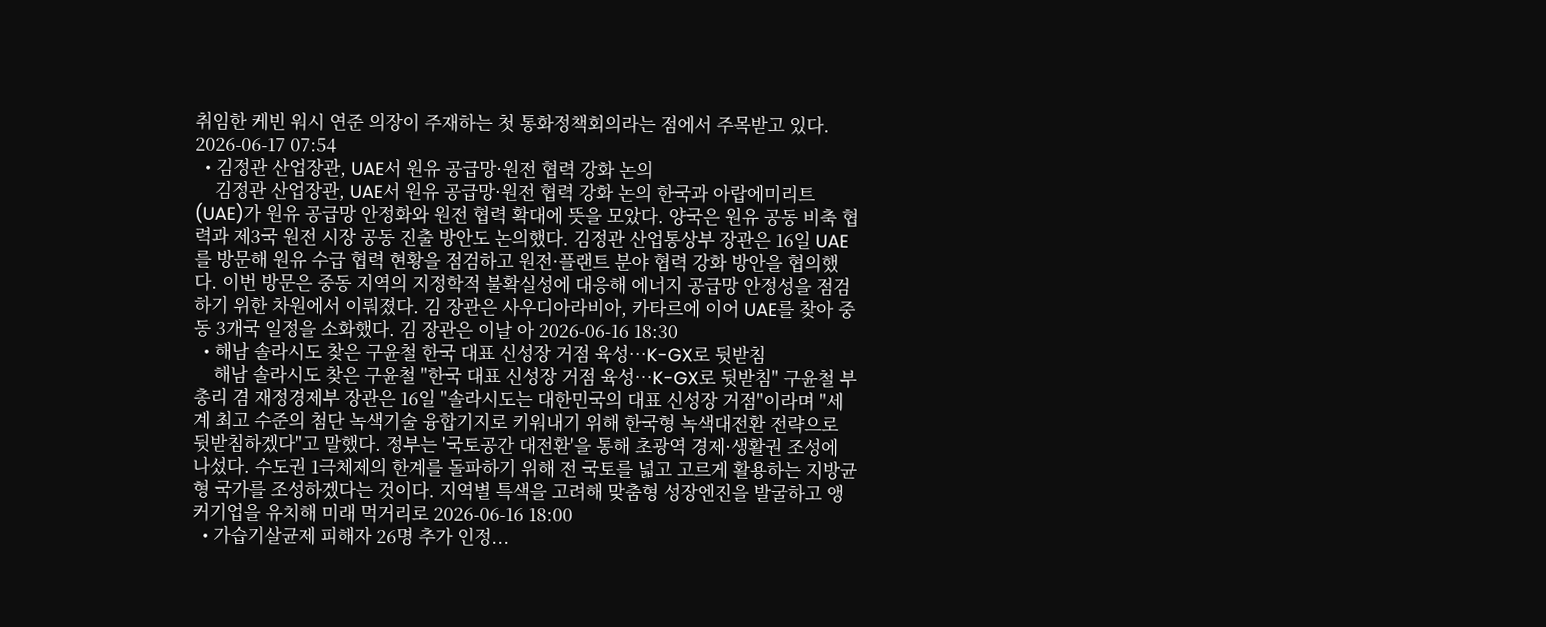취임한 케빈 워시 연준 의장이 주재하는 첫 통화정책회의라는 점에서 주목받고 있다. 2026-06-17 07:54
  • 김정관 산업장관, UAE서 원유 공급망·원전 협력 강화 논의
    김정관 산업장관, UAE서 원유 공급망·원전 협력 강화 논의 한국과 아랍에미리트(UAE)가 원유 공급망 안정화와 원전 협력 확대에 뜻을 모았다. 양국은 원유 공동 비축 협력과 제3국 원전 시장 공동 진출 방안도 논의했다. 김정관 산업통상부 장관은 16일 UAE를 방문해 원유 수급 협력 현황을 점검하고 원전·플랜트 분야 협력 강화 방안을 협의했다. 이번 방문은 중동 지역의 지정학적 불확실성에 대응해 에너지 공급망 안정성을 점검하기 위한 차원에서 이뤄졌다. 김 장관은 사우디아라비아, 카타르에 이어 UAE를 찾아 중동 3개국 일정을 소화했다. 김 장관은 이날 아 2026-06-16 18:30
  • 해남 솔라시도 찾은 구윤철 한국 대표 신성장 거점 육성…K-GX로 뒷받침
    해남 솔라시도 찾은 구윤철 "한국 대표 신성장 거점 육성…K-GX로 뒷받침" 구윤철 부총리 겸 재정경제부 장관은 16일 "솔라시도는 대한민국의 대표 신성장 거점"이라며 "세계 최고 수준의 첨단 녹색기술 융합기지로 키워내기 위해 한국형 녹색대전환 전략으로 뒷받침하겠다"고 말했다. 정부는 '국토공간 대전환'을 통해 초광역 경제·생활권 조성에 나섰다. 수도권 1극체제의 한계를 돌파하기 위해 전 국토를 넓고 고르게 활용하는 지방균형 국가를 조성하겠다는 것이다. 지역별 특색을 고려해 맞춤형 성장엔진을 발굴하고 앵커기업을 유치해 미래 먹거리로 2026-06-16 18:00
  • 가습기살균제 피해자 26명 추가 인정...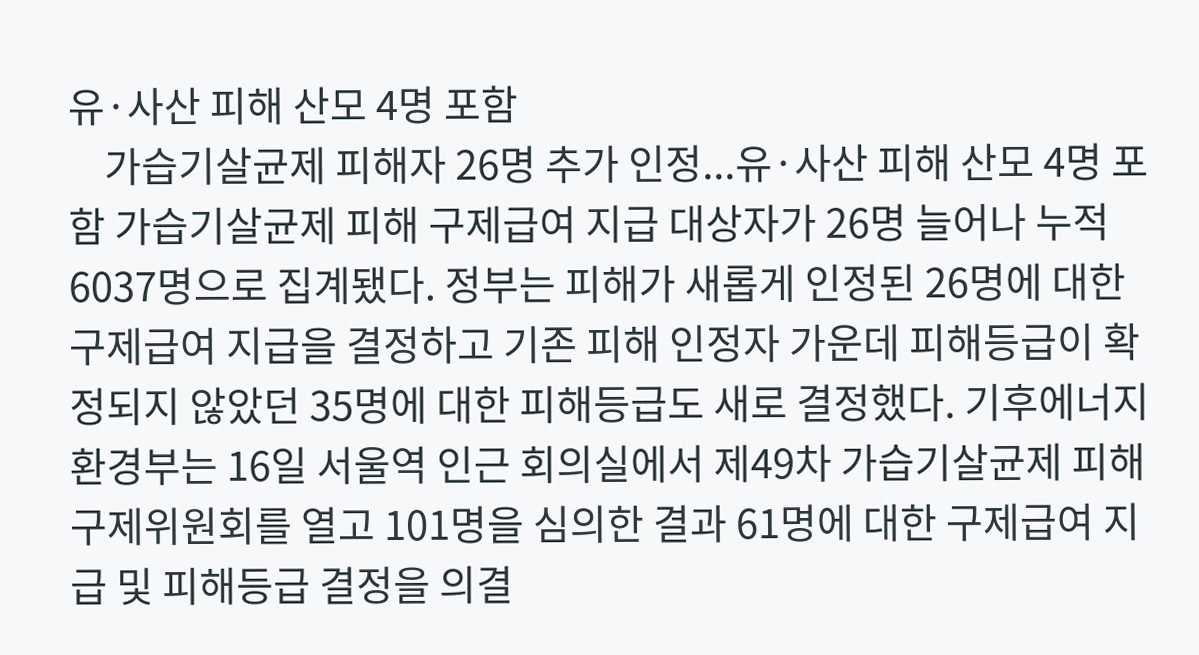유·사산 피해 산모 4명 포함
    가습기살균제 피해자 26명 추가 인정...유·사산 피해 산모 4명 포함 가습기살균제 피해 구제급여 지급 대상자가 26명 늘어나 누적 6037명으로 집계됐다. 정부는 피해가 새롭게 인정된 26명에 대한 구제급여 지급을 결정하고 기존 피해 인정자 가운데 피해등급이 확정되지 않았던 35명에 대한 피해등급도 새로 결정했다. 기후에너지환경부는 16일 서울역 인근 회의실에서 제49차 가습기살균제 피해구제위원회를 열고 101명을 심의한 결과 61명에 대한 구제급여 지급 및 피해등급 결정을 의결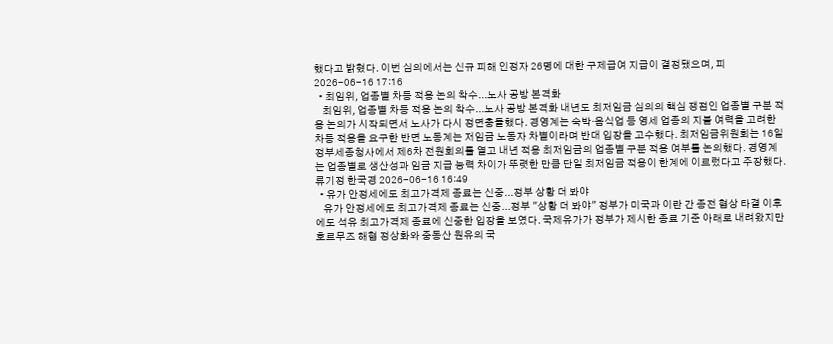했다고 밝혔다. 이번 심의에서는 신규 피해 인정자 26명에 대한 구제급여 지급이 결정됐으며, 피 2026-06-16 17:16
  • 최임위, 업종별 차등 적용 논의 착수...노사 공방 본격화
    최임위, 업종별 차등 적용 논의 착수...노사 공방 본격화 내년도 최저임금 심의의 핵심 쟁점인 업종별 구분 적용 논의가 시작되면서 노사가 다시 정면충돌했다. 경영계는 숙박·음식업 등 영세 업종의 지불 여력을 고려한 차등 적용을 요구한 반면 노동계는 저임금 노동자 차별이라며 반대 입장을 고수했다. 최저임금위원회는 16일 정부세종청사에서 제6차 전원회의를 열고 내년 적용 최저임금의 업종별 구분 적용 여부를 논의했다. 경영계는 업종별로 생산성과 임금 지급 능력 차이가 뚜렷한 만큼 단일 최저임금 적용이 한계에 이르렀다고 주장했다. 류기정 한국경 2026-06-16 16:49
  • 유가 안정세에도 최고가격제 종료는 신중...정부 상황 더 봐야
    유가 안정세에도 최고가격제 종료는 신중...정부 "상황 더 봐야" 정부가 미국과 이란 간 종전 협상 타결 이후에도 석유 최고가격제 종료에 신중한 입장을 보였다. 국제유가가 정부가 제시한 종료 기준 아래로 내려왔지만 호르무즈 해협 정상화와 중동산 원유의 국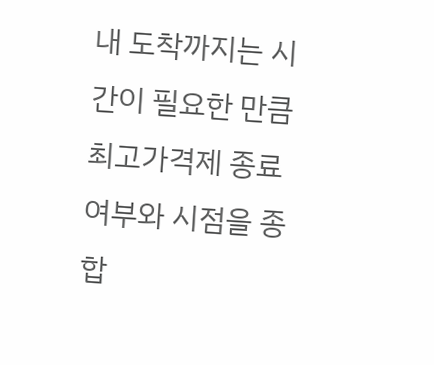내 도착까지는 시간이 필요한 만큼 최고가격제 종료 여부와 시점을 종합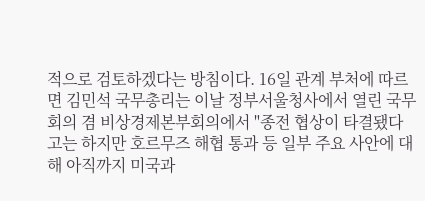적으로 검토하겠다는 방침이다. 16일 관계 부처에 따르면 김민석 국무총리는 이날 정부서울청사에서 열린 국무회의 겸 비상경제본부회의에서 "종전 협상이 타결됐다고는 하지만 호르무즈 해협 통과 등 일부 주요 사안에 대해 아직까지 미국과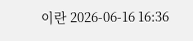이란 2026-06-16 16:36